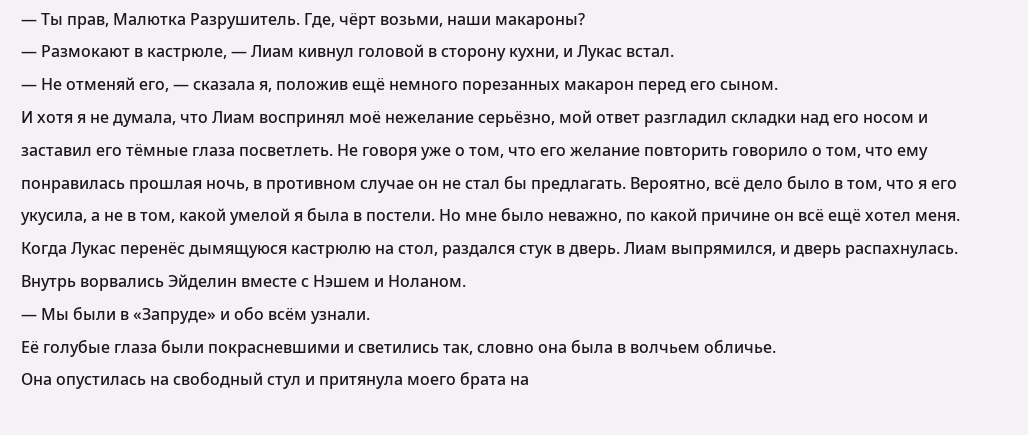— Ты прав, Малютка Разрушитель. Где, чёрт возьми, наши макароны?
— Размокают в кастрюле, — Лиам кивнул головой в сторону кухни, и Лукас встал.
— Не отменяй его, — сказала я, положив ещё немного порезанных макарон перед его сыном.
И хотя я не думала, что Лиам воспринял моё нежелание серьёзно, мой ответ разгладил складки над его носом и заставил его тёмные глаза посветлеть. Не говоря уже о том, что его желание повторить говорило о том, что ему понравилась прошлая ночь, в противном случае он не стал бы предлагать. Вероятно, всё дело было в том, что я его укусила, а не в том, какой умелой я была в постели. Но мне было неважно, по какой причине он всё ещё хотел меня.
Когда Лукас перенёс дымящуюся кастрюлю на стол, раздался стук в дверь. Лиам выпрямился, и дверь распахнулась.
Внутрь ворвались Эйделин вместе с Нэшем и Ноланом.
— Мы были в «Запруде» и обо всём узнали.
Её голубые глаза были покрасневшими и светились так, словно она была в волчьем обличье.
Она опустилась на свободный стул и притянула моего брата на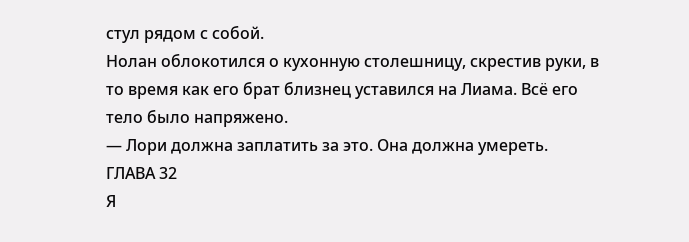стул рядом с собой.
Нолан облокотился о кухонную столешницу, скрестив руки, в то время как его брат близнец уставился на Лиама. Всё его тело было напряжено.
— Лори должна заплатить за это. Она должна умереть.
ГЛАВА 32
Я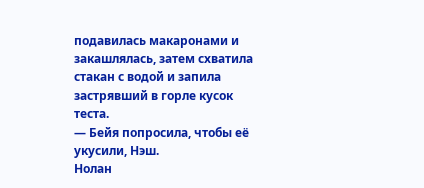подавилась макаронами и закашлялась, затем схватила стакан с водой и запила застрявший в горле кусок теста.
— Бейя попросила, чтобы её укусили, Нэш.
Нолан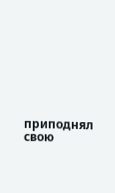приподнял свою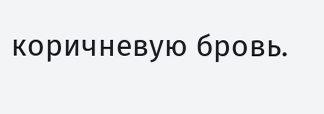коричневую бровь.